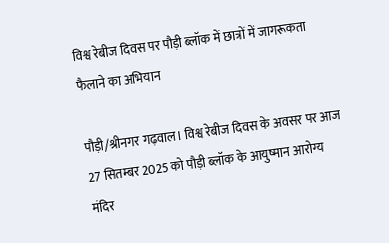विश्व रेबीज दिवस पर पौड़ी ब्लॉक में छात्रों में जागरूकता फैलाने का अभियान

पौड़ी/श्रीनगर गढ़वाल। विश्व रेबीज दिवस के अवसर पर आज 27 सितम्बर 2025 को पौड़ी ब्लॉक के आयुष्मान आरोग्य मंदिर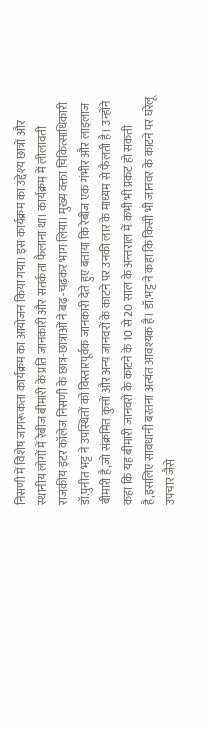निसणी में विशेष जागरूकता कार्यक्रम का आयोजन किया गया। इस कार्यक्रम का उद्देश्य छात्रों और स्थानीय लोगों में रेबीज बीमारी के प्रति जानकारी और सतर्कता फैलाना था। कार्यक्रम में लीलावती राजकीय इंटर कॉलेज निसणी के छात्र-छात्राओं ने बढ़-चढ़कर भाग लिया। मुख्य वक्ता चिकित्साधिकारी डॉ.पुनीत भट्ट ने उपस्थितों को विस्तारपूर्वक जानकारी देते हुए बताया कि रेबीज एक गंभीर और लाइलाज बीमारी है,जो संक्रमित कुत्तों और अन्य जानवरों के काटने पर उनकी लार के माध्यम से फैलती है। उन्होंने कहा कि यह बीमारी जानवरों के काटने के 10 से 20 साल के अन्तराल में कभी भी प्रकट हो सकती है,इसलिए सावधानी बरतना अत्यंत आवश्यक है। डॉ.भट्ट ने कहा कि किसी भी जानवर के काटने पर घरेलू उपचार जैसे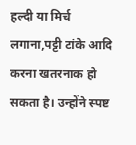हल्दी या मिर्च लगाना,पट्टी टांके आदि करना खतरनाक हो सकता है। उन्होंने स्पष्ट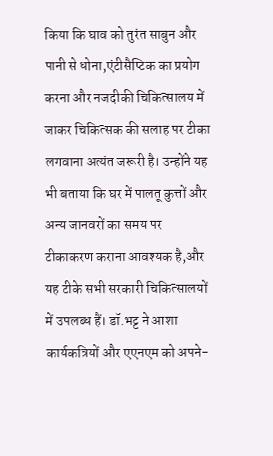किया कि घाव को तुरंत साबुन और पानी से धोना,एंटीसैप्टिक का प्रयोग करना और नजदीकी चिकित्सालय में जाकर चिकित्सक की सलाह पर टीका लगवाना अत्यंत जरूरी है। उन्होंने यह भी बताया कि घर में पालतू कुत्तों और अन्य जानवरों का समय पर टीकाकरण कराना आवश्यक है,और यह टीके सभी सरकारी चिकित्सालयों में उपलब्ध हैं। डॉ.भट्ट ने आशा कार्यकत्रियों और एएनएम को अपने-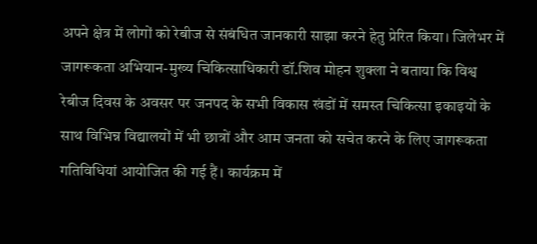अपने क्षेत्र में लोगों को रेबीज से संबंधित जानकारी साझा करने हेतु प्रेरित किया। जिलेभर में जागरूकता अभियान-मुख्य चिकित्साधिकारी डॉ.शिव मोहन शुक्ला ने बताया कि विश्व रेबीज दिवस के अवसर पर जनपद के सभी विकास खंडों में समस्त चिकित्सा इकाइयों के साथ विभिन्न विद्यालयों में भी छात्रों और आम जनता को सचेत करने के लिए जागरूकता गतिविधियां आयोजित की गई हैं। कार्यक्रम में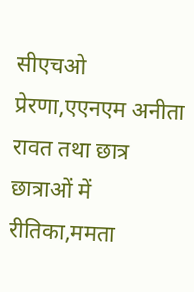सीएचओ प्रेरणा,एएनएम अनीता रावत तथा छात्र छात्राओं में रीतिका,ममता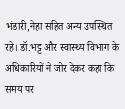भंडारी,नेहा सहित अन्य उपस्थित रहे। डॉ.भट्ट और स्वास्थ्य विभाग के अधिकारियों ने जोर देकर कहा कि समय पर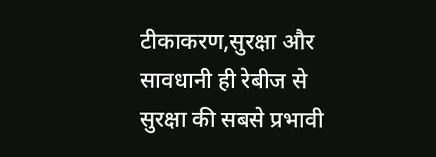टीकाकरण,सुरक्षा और सावधानी ही रेबीज से सुरक्षा की सबसे प्रभावी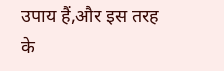उपाय हैं,और इस तरह के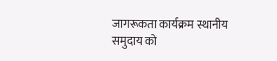जागरूकता कार्यक्रम स्थानीय समुदाय को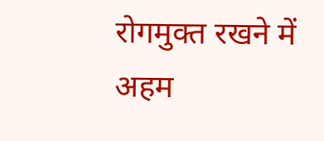रोगमुक्त रखने में अहम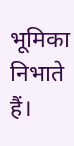भूमिका निभाते हैं।